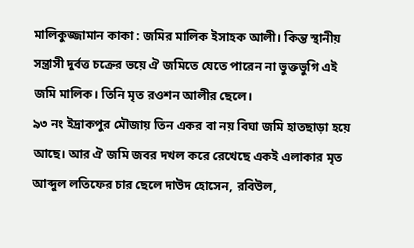মালিকুজ্জামান কাকা : জমির মালিক ইসাহক আলী। কিন্ত স্থানীয় সন্ত্রাসী দুর্বত্ত চক্রের ভয়ে ঐ জমিতে যেতে পারেন না ভুক্তভুগি এই জমি মালিক। তিনি মৃত রওশন আলীর ছেলে।
৯৩ নং ইদ্রাকপুর মৌজায় তিন একর বা নয় বিঘা জমি হাতছাড়া হয়ে আছে। আর ঐ জমি জবর দখল করে রেখেছে একই এলাকার মৃত আব্দুল লতিফের চার ছেলে দাউদ হোসেন, রবিউল,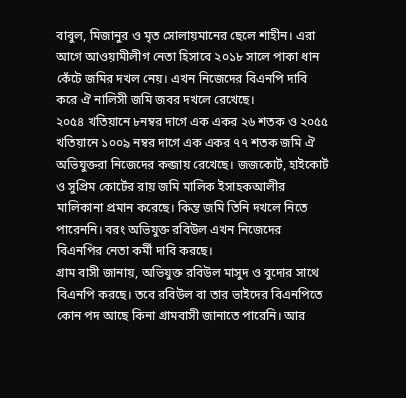বাবুল, মিজানুর ও মৃত সোলায়মানের ছেলে শাহীন। এরা আগে আওয়ামীলীগ নেতা হিসাবে ২০১৮ সালে পাকা ধান কেঁটে জমির দখল নেয়। এখন নিজেদের বিএনপি দাবি করে ঐ নালিসী জমি জবর দখলে রেখেছে।
২০৫৪ খতিয়ানে ৮নম্বর দাগে এক একর ২৬ শতক ও ২০৫৫ খতিয়ানে ১০০৯ নম্বর দাগে এক একর ৭৭ শতক জমি ঐ অভিযুক্তরা নিজেদের কব্জায় রেখেছে। জজকোর্ট, হাইকোর্ট ও সুপ্রিম কোর্টের রায় জমি মালিক ইসাহকআলীর মালিকানা প্রমান করেছে। কিন্ত জমি তিনি দখলে নিতে পারেননি। বরং অভিযুক্ত রবিউল এখন নিজেদের বিএনপির নেতা কর্মী দাবি করছে।
গ্রাম বাসী জানায়, অভিযুক্ত রবিউল মাসুদ ও বুদোর সাথে বিএনপি করছে। তবে রবিউল বা তার ভাইদের বিএনপিতে কোন পদ আছে কিনা গ্রামবাসী জানাতে পারেনি। আর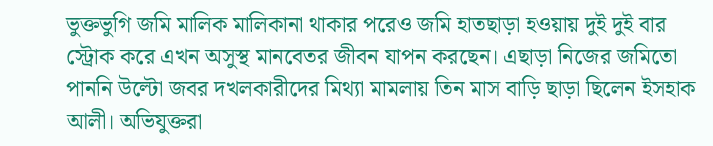ভুক্তভুগি জমি মালিক মালিকানা থাকার পরেও জমি হাতছাড়া হওয়ায় দুই দুই বার স্ট্রোক করে এখন অসুস্থ মানবেতর জীবন যাপন করছেন। এছাড়া নিজের জমিতো পাননি উল্টো জবর দখলকারীদের মিথ্যা মামলায় তিন মাস বাড়ি ছাড়া ছিলেন ইসহাক আলী। অভিযুক্তরা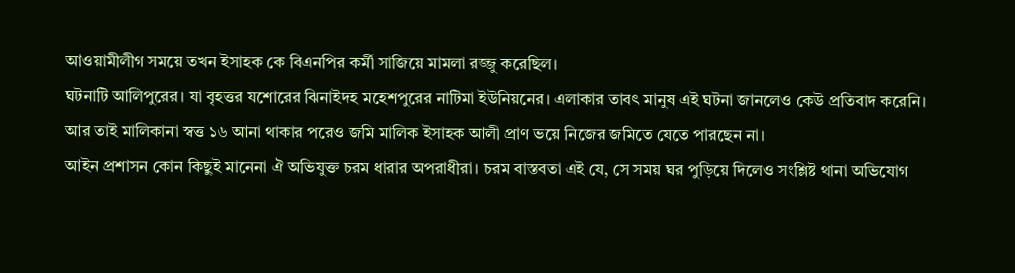আওয়ামীলীগ সময়ে তখন ইসাহক কে বিএনপির কর্মী সাজিয়ে মামলা রজ্জু করেছিল।
ঘটনাটি আলিপুরের। যা বৃহত্তর যশোরের ঝিনাইদহ মহেশপুরের নাটিমা ইউনিয়নের। এলাকার তাবৎ মানুষ এই ঘটনা জানলেও কেউ প্রতিবাদ করেনি। আর তাই মালিকানা স্বত্ত ১৬ আনা থাকার পরেও জমি মালিক ইসাহক আলী প্রাণ ভয়ে নিজের জমিতে যেতে পারছেন না।
আইন প্রশাসন কোন কিছুই মানেনা ঐ অভিযুক্ত চরম ধারার অপরাধীরা। চরম বাস্তবতা এই যে, সে সময় ঘর পুড়িয়ে দিলেও সংশ্লিষ্ট থানা অভিযোগ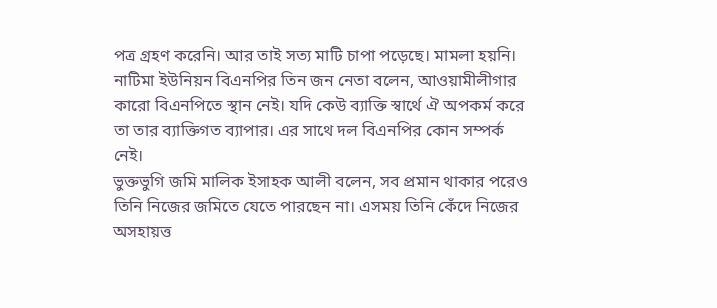পত্র গ্রহণ করেনি। আর তাই সত্য মাটি চাপা পড়েছে। মামলা হয়নি।
নাটিমা ইউনিয়ন বিএনপির তিন জন নেতা বলেন, আওয়ামীলীগার কারো বিএনপিতে স্থান নেই। যদি কেউ ব্যাক্তি স্বার্থে ঐ অপকর্ম করে তা তার ব্যাক্তিগত ব্যাপার। এর সাথে দল বিএনপির কোন সম্পর্ক নেই।
ভুক্তভুগি জমি মালিক ইসাহক আলী বলেন, সব প্রমান থাকার পরেও তিনি নিজের জমিতে যেতে পারছেন না। এসময় তিনি কেঁদে নিজের অসহায়ত্ত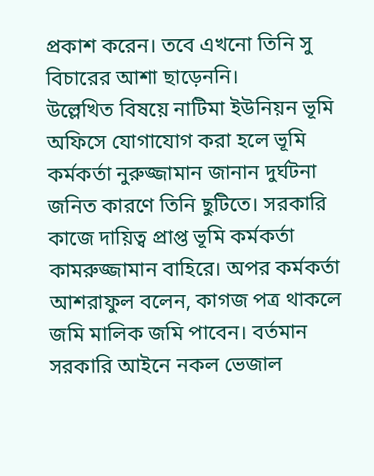প্রকাশ করেন। তবে এখনো তিনি সু বিচারের আশা ছাড়েননি।
উল্লেখিত বিষয়ে নাটিমা ইউনিয়ন ভূমি অফিসে যোগাযোগ করা হলে ভূমি কর্মকর্তা নুরুজ্জামান জানান দুর্ঘটনা জনিত কারণে তিনি ছুটিতে। সরকারি কাজে দায়িত্ব প্রাপ্ত ভূমি কর্মকর্তা কামরুজ্জামান বাহিরে। অপর কর্মকর্তা আশরাফুল বলেন, কাগজ পত্র থাকলে জমি মালিক জমি পাবেন। বর্তমান সরকারি আইনে নকল ভেজাল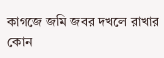কাগজে জমি জবর দখলে রাখার কোন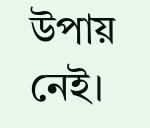উপায় নেই।